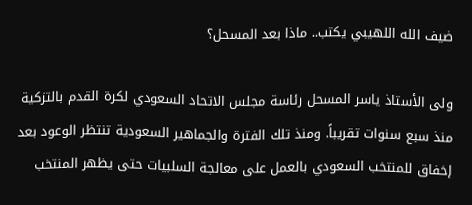ضيف الله اللهيبي يكتب.. ماذا بعد المسحل؟

ولى الأستاذ ياسر المسحل رئاسة مجلس الاتحاد السعودي لكرة القدم بالتزكية منذ سبع سنوات تقريباً. ومنذ تلك الفترة والجماهير السعودية تنتظر الوعود بعد إخفاق للمنتخب السعودي بالعمل على معالجة السلبيات حتى يظهر المنتخب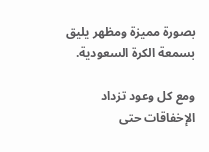بصورة مميزة ومظهر يليق بسمعة الكرة السعودية.

ومع كل وعود تزداد الإخفاقات حتى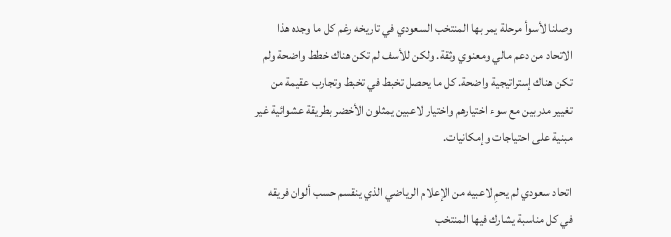وصلنا لأسوأ مرحلة يمر بها المنتخب السعودي في تاريخه رغم كل ما وجده هذا الاتحاد من دعم مالي ومعنوي وثقة. ولكن للأسف لم تكن هناك خطط واضحة ولم تكن هناك إستراتيجية واضحة. كل ما يحصل تخبط في تخبط وتجارب عقيمة من تغيير مدربين مع سوء اختيارهم واختيار لاعبين يمثلون الأخضر بطريقة عشوائية غير مبنية على احتياجات وإمكانيات.

اتحاد سعودي لم يحمِ لاعبيه من الإعلام الرياضي الذي ينقسم حسب ألوان فريقه في كل مناسبة يشارك فيها المنتخب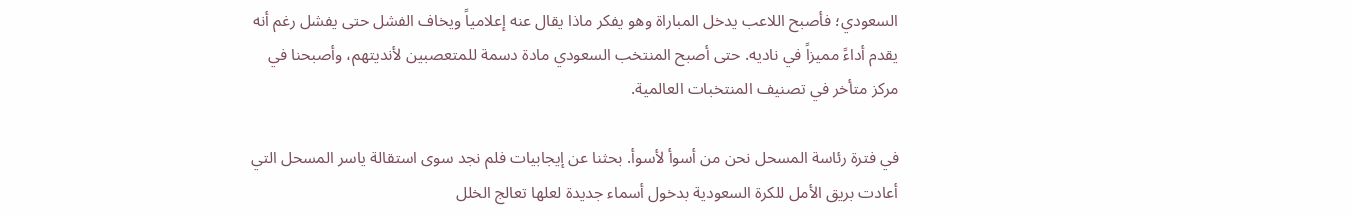السعودي؛ فأصبح اللاعب يدخل المباراة وهو يفكر ماذا يقال عنه إعلامياً ويخاف الفشل حتى يفشل رغم أنه يقدم أداءً مميزاً في ناديه. حتى أصبح المنتخب السعودي مادة دسمة للمتعصبين لأنديتهم، وأصبحنا في مركز متأخر في تصنيف المنتخبات العالمية.

في فترة رئاسة المسحل نحن من أسوأ لأسوأ. بحثنا عن إيجابيات فلم نجد سوى استقالة ياسر المسحل التي أعادت بريق الأمل للكرة السعودية بدخول أسماء جديدة لعلها تعالج الخلل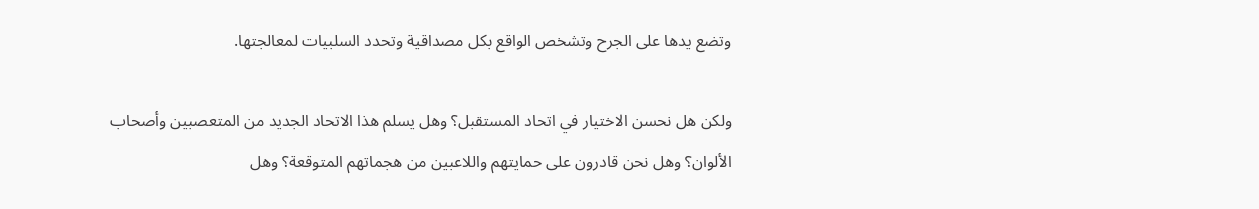وتضع يدها على الجرح وتشخص الواقع بكل مصداقية وتحدد السلبيات لمعالجتها.

ولكن هل نحسن الاختيار في اتحاد المستقبل؟ وهل يسلم هذا الاتحاد الجديد من المتعصبين وأصحاب الألوان؟ وهل نحن قادرون على حمايتهم واللاعبين من هجماتهم المتوقعة؟ وهل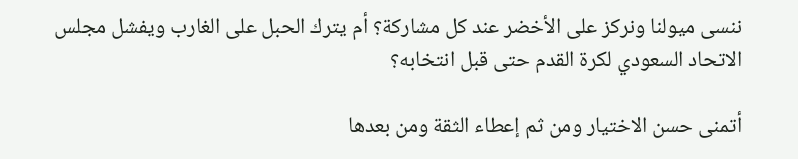ننسى ميولنا ونركز على الأخضر عند كل مشاركة؟ أم يترك الحبل على الغارب ويفشل مجلس الاتحاد السعودي لكرة القدم حتى قبل انتخابه؟

أتمنى حسن الاختيار ومن ثم إعطاء الثقة ومن بعدها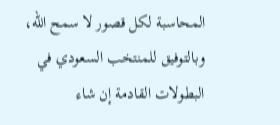المحاسبة لكل قصور لا سمح الله، وبالتوفيق للمنتخب السعودي في البطولات القادمة إن شاء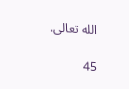الله تعالى.

45